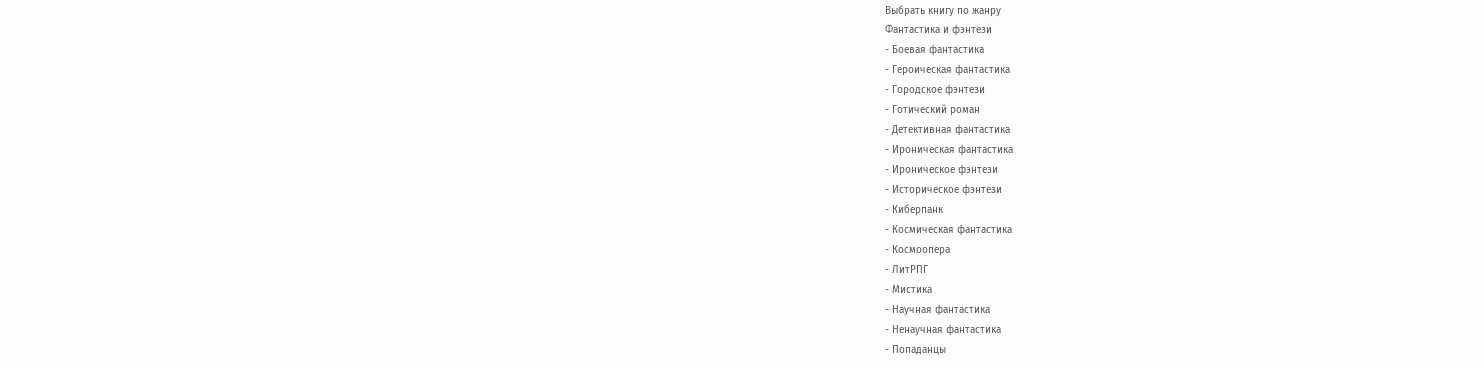Выбрать книгу по жанру
Фантастика и фэнтези
- Боевая фантастика
- Героическая фантастика
- Городское фэнтези
- Готический роман
- Детективная фантастика
- Ироническая фантастика
- Ироническое фэнтези
- Историческое фэнтези
- Киберпанк
- Космическая фантастика
- Космоопера
- ЛитРПГ
- Мистика
- Научная фантастика
- Ненаучная фантастика
- Попаданцы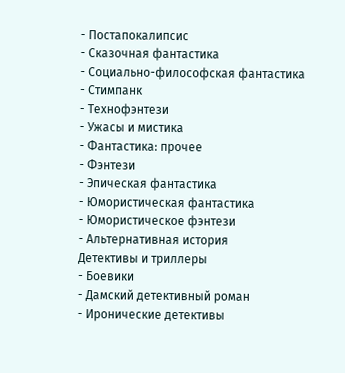- Постапокалипсис
- Сказочная фантастика
- Социально-философская фантастика
- Стимпанк
- Технофэнтези
- Ужасы и мистика
- Фантастика: прочее
- Фэнтези
- Эпическая фантастика
- Юмористическая фантастика
- Юмористическое фэнтези
- Альтернативная история
Детективы и триллеры
- Боевики
- Дамский детективный роман
- Иронические детективы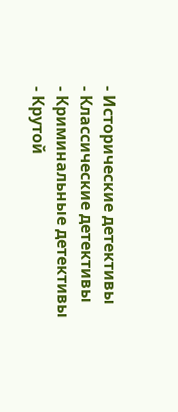- Исторические детективы
- Классические детективы
- Криминальные детективы
- Крутой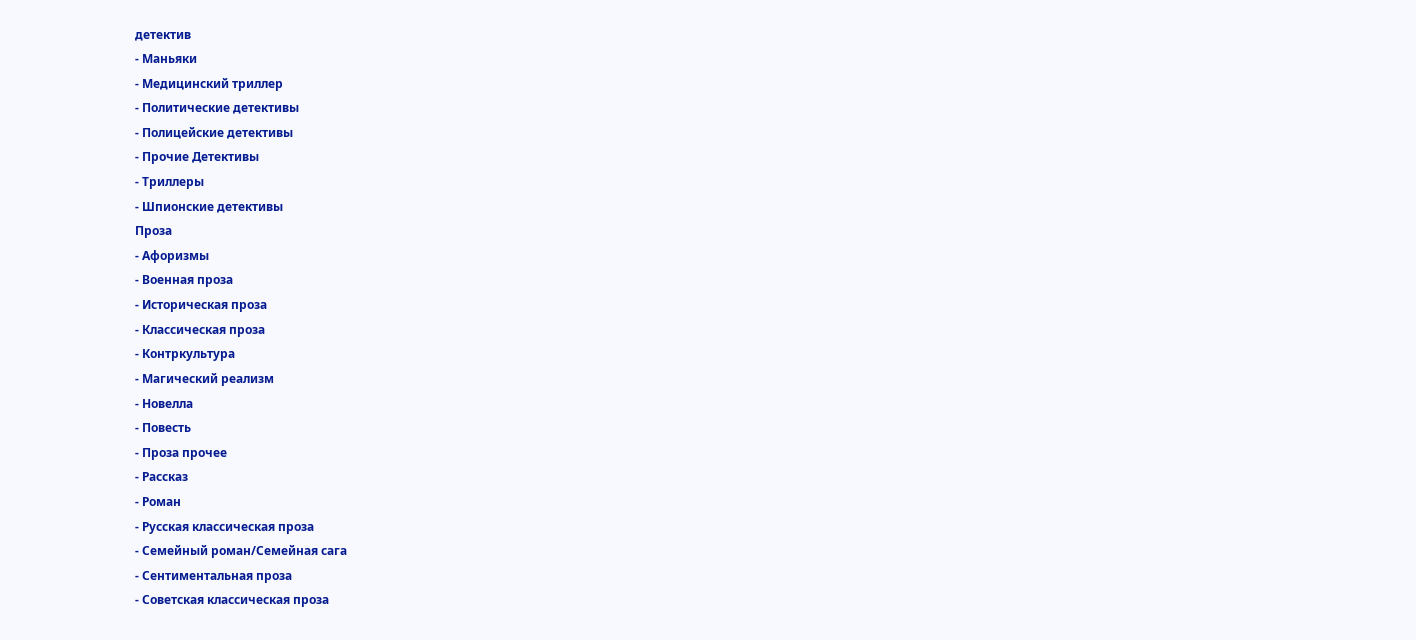детектив
- Маньяки
- Медицинский триллер
- Политические детективы
- Полицейские детективы
- Прочие Детективы
- Триллеры
- Шпионские детективы
Проза
- Афоризмы
- Военная проза
- Историческая проза
- Классическая проза
- Контркультура
- Магический реализм
- Новелла
- Повесть
- Проза прочее
- Рассказ
- Роман
- Русская классическая проза
- Семейный роман/Семейная сага
- Сентиментальная проза
- Советская классическая проза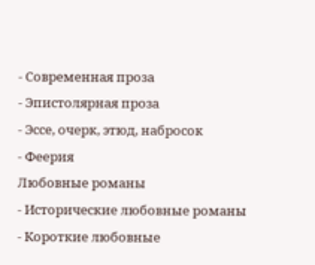- Современная проза
- Эпистолярная проза
- Эссе, очерк, этюд, набросок
- Феерия
Любовные романы
- Исторические любовные романы
- Короткие любовные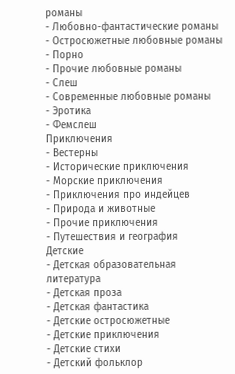романы
- Любовно-фантастические романы
- Остросюжетные любовные романы
- Порно
- Прочие любовные романы
- Слеш
- Современные любовные романы
- Эротика
- Фемслеш
Приключения
- Вестерны
- Исторические приключения
- Морские приключения
- Приключения про индейцев
- Природа и животные
- Прочие приключения
- Путешествия и география
Детские
- Детская образовательная литература
- Детская проза
- Детская фантастика
- Детские остросюжетные
- Детские приключения
- Детские стихи
- Детский фольклор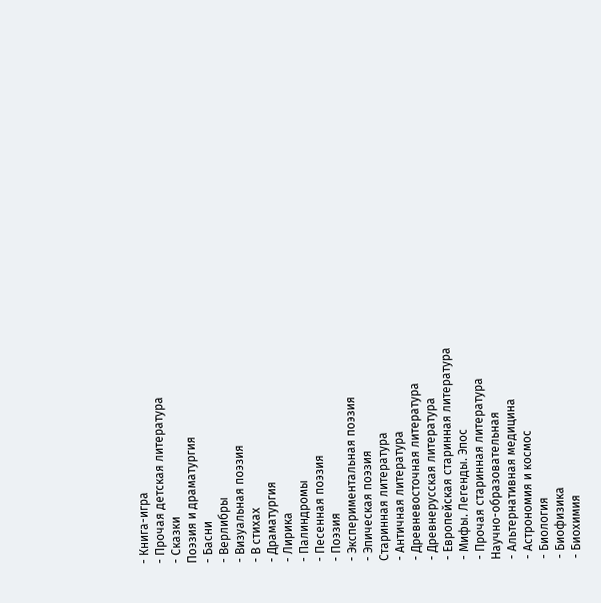- Книга-игра
- Прочая детская литература
- Сказки
Поэзия и драматургия
- Басни
- Верлибры
- Визуальная поэзия
- В стихах
- Драматургия
- Лирика
- Палиндромы
- Песенная поэзия
- Поэзия
- Экспериментальная поэзия
- Эпическая поэзия
Старинная литература
- Античная литература
- Древневосточная литература
- Древнерусская литература
- Европейская старинная литература
- Мифы. Легенды. Эпос
- Прочая старинная литература
Научно-образовательная
- Альтернативная медицина
- Астрономия и космос
- Биология
- Биофизика
- Биохимия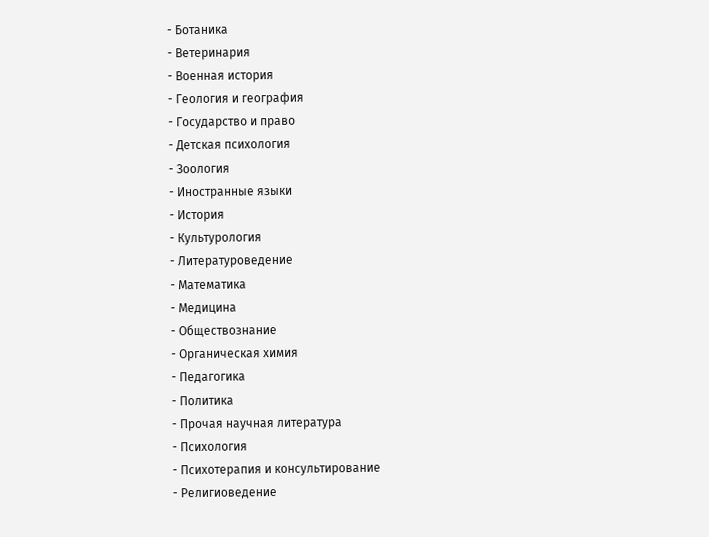- Ботаника
- Ветеринария
- Военная история
- Геология и география
- Государство и право
- Детская психология
- Зоология
- Иностранные языки
- История
- Культурология
- Литературоведение
- Математика
- Медицина
- Обществознание
- Органическая химия
- Педагогика
- Политика
- Прочая научная литература
- Психология
- Психотерапия и консультирование
- Религиоведение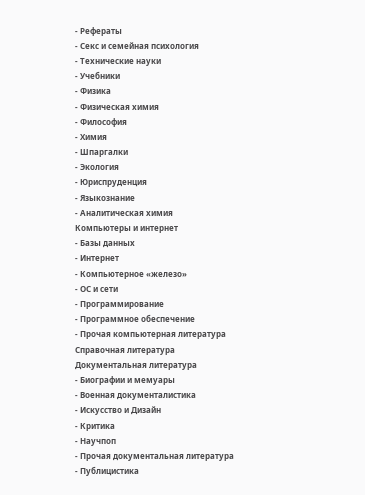- Рефераты
- Секс и семейная психология
- Технические науки
- Учебники
- Физика
- Физическая химия
- Философия
- Химия
- Шпаргалки
- Экология
- Юриспруденция
- Языкознание
- Аналитическая химия
Компьютеры и интернет
- Базы данных
- Интернет
- Компьютерное «железо»
- ОС и сети
- Программирование
- Программное обеспечение
- Прочая компьютерная литература
Справочная литература
Документальная литература
- Биографии и мемуары
- Военная документалистика
- Искусство и Дизайн
- Критика
- Научпоп
- Прочая документальная литература
- Публицистика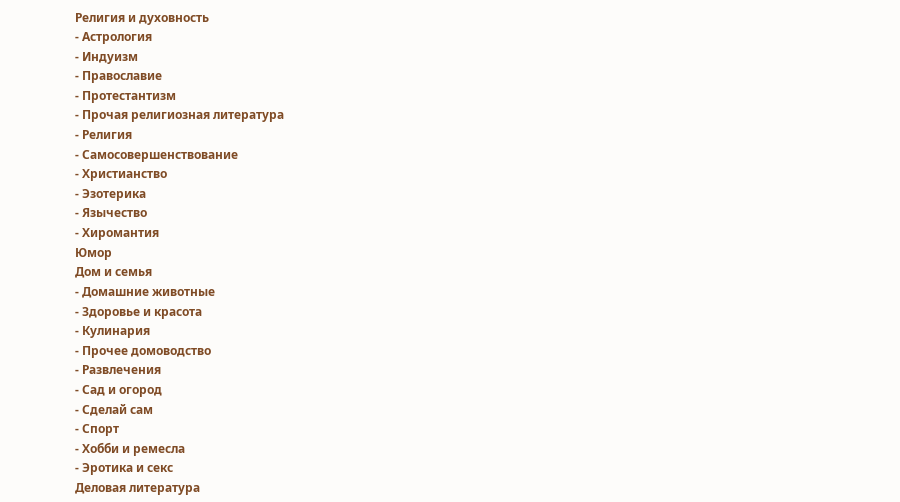Религия и духовность
- Астрология
- Индуизм
- Православие
- Протестантизм
- Прочая религиозная литература
- Религия
- Самосовершенствование
- Христианство
- Эзотерика
- Язычество
- Хиромантия
Юмор
Дом и семья
- Домашние животные
- Здоровье и красота
- Кулинария
- Прочее домоводство
- Развлечения
- Сад и огород
- Сделай сам
- Спорт
- Хобби и ремесла
- Эротика и секс
Деловая литература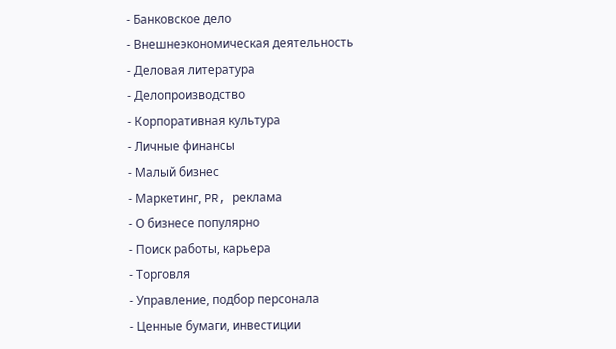- Банковское дело
- Внешнеэкономическая деятельность
- Деловая литература
- Делопроизводство
- Корпоративная культура
- Личные финансы
- Малый бизнес
- Маркетинг, PR, реклама
- О бизнесе популярно
- Поиск работы, карьера
- Торговля
- Управление, подбор персонала
- Ценные бумаги, инвестиции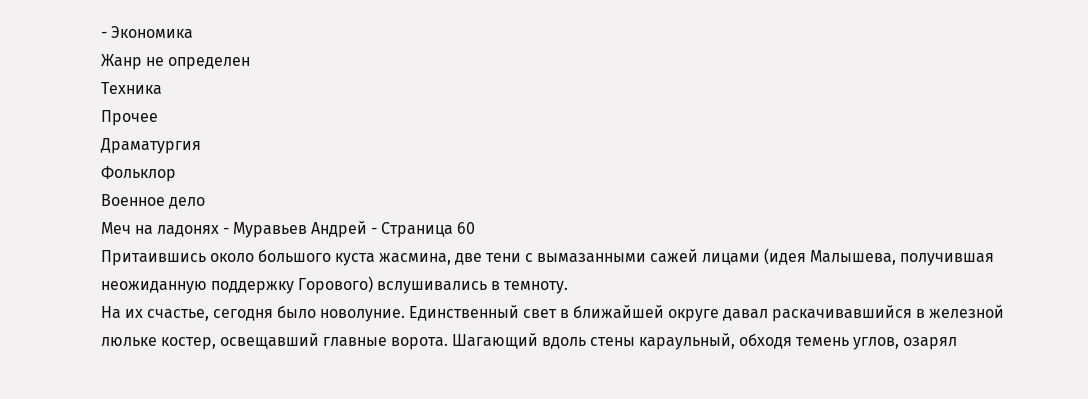- Экономика
Жанр не определен
Техника
Прочее
Драматургия
Фольклор
Военное дело
Меч на ладонях - Муравьев Андрей - Страница 60
Притаившись около большого куста жасмина, две тени с вымазанными сажей лицами (идея Малышева, получившая неожиданную поддержку Горового) вслушивались в темноту.
На их счастье, сегодня было новолуние. Единственный свет в ближайшей округе давал раскачивавшийся в железной люльке костер, освещавший главные ворота. Шагающий вдоль стены караульный, обходя темень углов, озарял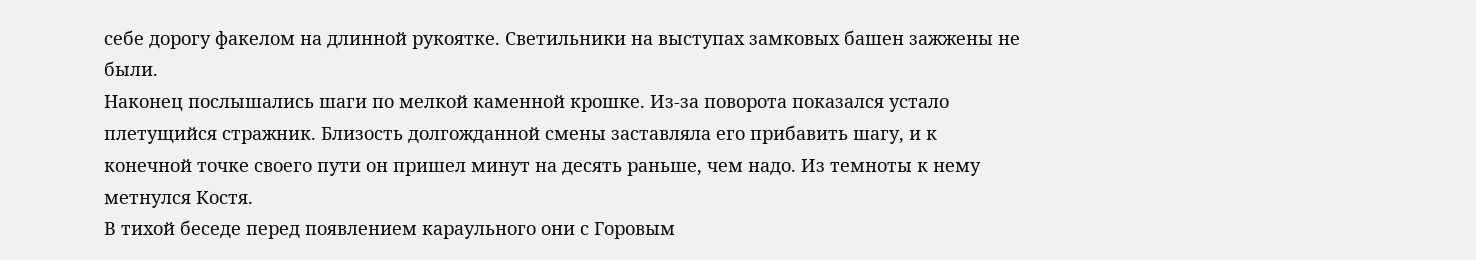себе дорогу факелом на длинной рукоятке. Светильники на выступах замковых башен зажжены не были.
Наконец послышались шаги по мелкой каменной крошке. Из-за поворота показался устало плетущийся стражник. Близость долгожданной смены заставляла его прибавить шагу, и к конечной точке своего пути он пришел минут на десять раньше, чем надо. Из темноты к нему метнулся Костя.
В тихой беседе перед появлением караульного они с Горовым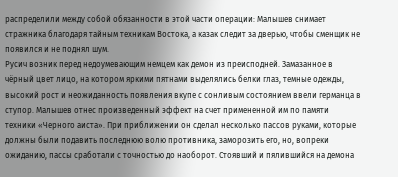распределили между собой обязанности в этой части операции: Малышев снимает стражника благодаря тайным техникам Востока, а казак следит за дверью, чтобы сменщик не появился и не поднял шум.
Русич возник перед недоумевающим немцем как демон из преисподней. Замазанное в чёрный цвет лицо, на котором яркими пятнами выделялись белки глаз, темные одежды, высокий рост и неожиданность появления вкупе с сонливым состоянием ввели германца в ступор. Малышев отнес произведенный эффект на счет примененной им по памяти техники «Черного аиста». При приближении он сделал несколько пассов руками, которые должны были подавить последнюю волю противника, заморозить его, но, вопреки ожиданию, пассы сработали с точностью до наоборот. Стоявший и пялившийся на демона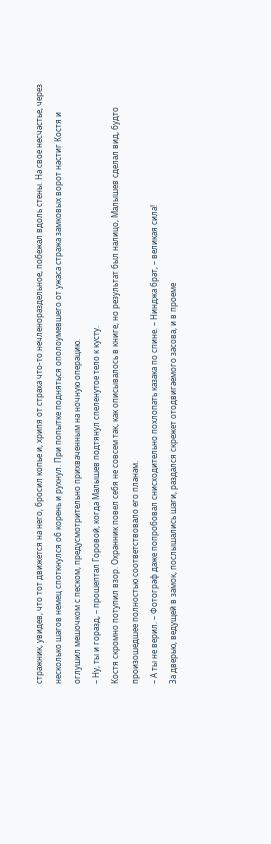стражник, увидев, что тот движется на него, бросил копье и, хрипя от страха что-то нечленораздельное, побежал вдоль стены. На свое несчастье, через несколько шагов немец споткнулся об корень и рухнул. При попытке подняться ополоумевшего от ужаса стража замковых ворот настиг Костя и оглушил мешочком с песком, предусмотрительно прихваченным на ночную операцию.
– Ну, ты и горазд, – прошептал Горовой, когда Малышев подтянул спеленутое тело к кусту.
Костя скромно потупил взор. Охранник повел себя не совсем так, как описывалось в книге, но результат был налицо, Малышев сделал вид, будто произошедшее полностью соответствовало его планам.
– А ты не верил. – Фотограф даже попробовал снисходительно похлопать казака по спине. – Нинджа брат, – великая сила!
За дверью, ведущей в замок, послышались шаги, раздался скрежет отодвигаемого засова, и в проеме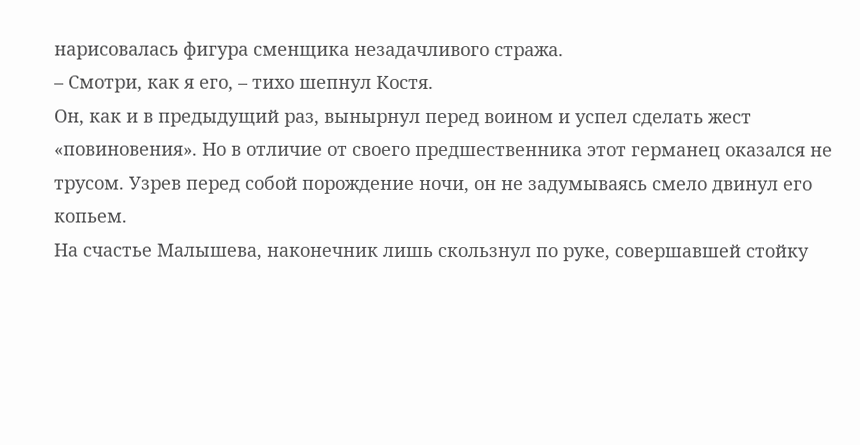нарисовалась фигура сменщика незадачливого стража.
– Смотри, как я его, – тихо шепнул Костя.
Он, как и в предыдущий раз, вынырнул перед воином и успел сделать жест «повиновения». Но в отличие от своего предшественника этот германец оказался не трусом. Узрев перед собой порождение ночи, он не задумываясь смело двинул его копьем.
На счастье Малышева, наконечник лишь скользнул по руке, совершавшей стойку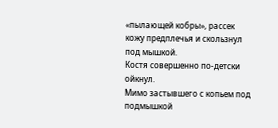«пылающей кобры», рассек кожу предплечья и скользнул под мышкой.
Костя совершенно по-детски ойкнул.
Мимо застывшего с копьем под подмышкой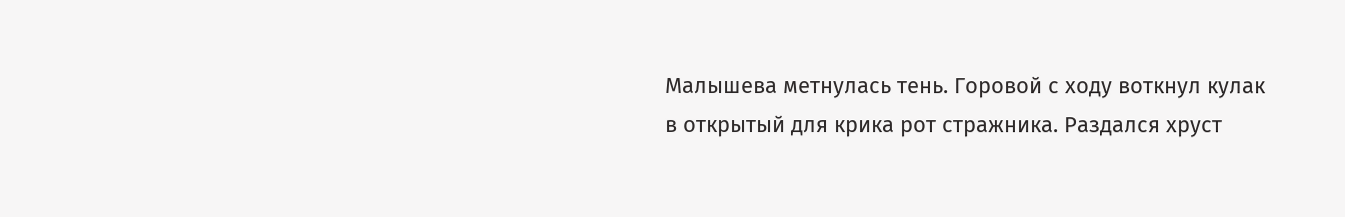Малышева метнулась тень. Горовой с ходу воткнул кулак в открытый для крика рот стражника. Раздался хруст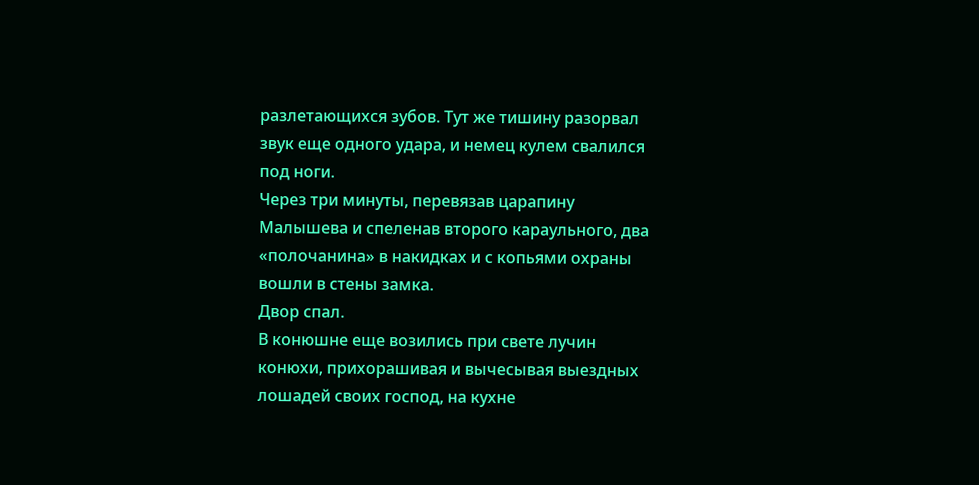разлетающихся зубов. Тут же тишину разорвал звук еще одного удара, и немец кулем свалился под ноги.
Через три минуты, перевязав царапину Малышева и спеленав второго караульного, два «полочанина» в накидках и с копьями охраны вошли в стены замка.
Двор спал.
В конюшне еще возились при свете лучин конюхи, прихорашивая и вычесывая выездных лошадей своих господ, на кухне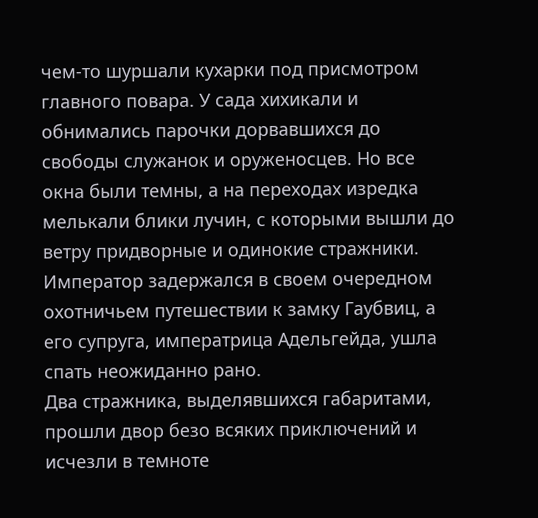чем-то шуршали кухарки под присмотром главного повара. У сада хихикали и обнимались парочки дорвавшихся до свободы служанок и оруженосцев. Но все окна были темны, а на переходах изредка мелькали блики лучин, с которыми вышли до ветру придворные и одинокие стражники.
Император задержался в своем очередном охотничьем путешествии к замку Гаубвиц, а его супруга, императрица Адельгейда, ушла спать неожиданно рано.
Два стражника, выделявшихся габаритами, прошли двор безо всяких приключений и исчезли в темноте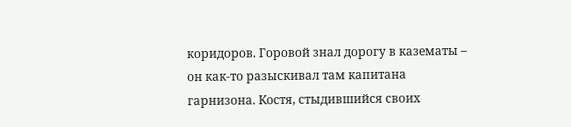коридоров. Горовой знал дорогу в казематы – он как-то разыскивал там капитана гарнизона. Костя, стыдившийся своих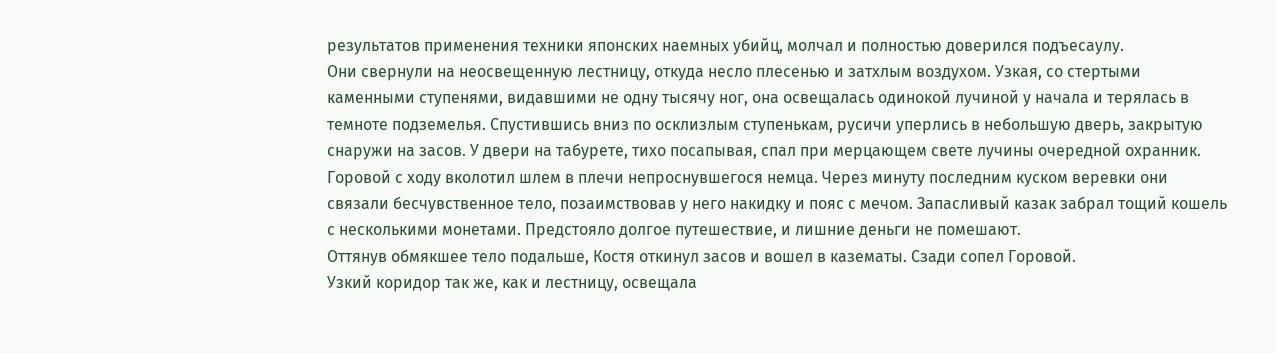результатов применения техники японских наемных убийц, молчал и полностью доверился подъесаулу.
Они свернули на неосвещенную лестницу, откуда несло плесенью и затхлым воздухом. Узкая, со стертыми каменными ступенями, видавшими не одну тысячу ног, она освещалась одинокой лучиной у начала и терялась в темноте подземелья. Спустившись вниз по осклизлым ступенькам, русичи уперлись в небольшую дверь, закрытую снаружи на засов. У двери на табурете, тихо посапывая, спал при мерцающем свете лучины очередной охранник.
Горовой с ходу вколотил шлем в плечи непроснувшегося немца. Через минуту последним куском веревки они связали бесчувственное тело, позаимствовав у него накидку и пояс с мечом. Запасливый казак забрал тощий кошель с несколькими монетами. Предстояло долгое путешествие, и лишние деньги не помешают.
Оттянув обмякшее тело подальше, Костя откинул засов и вошел в казематы. Сзади сопел Горовой.
Узкий коридор так же, как и лестницу, освещала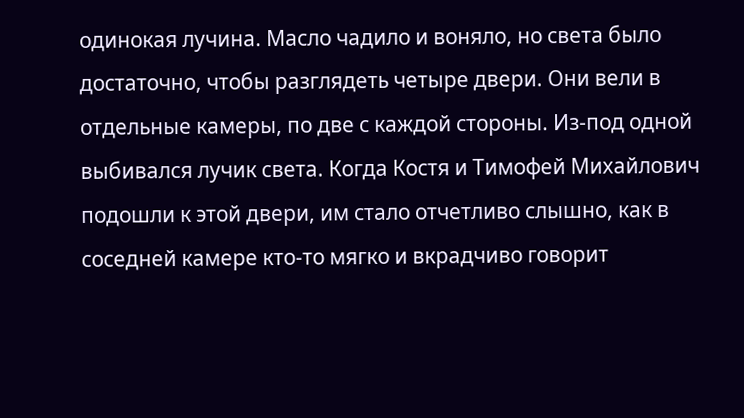одинокая лучина. Масло чадило и воняло, но света было достаточно, чтобы разглядеть четыре двери. Они вели в отдельные камеры, по две с каждой стороны. Из-под одной выбивался лучик света. Когда Костя и Тимофей Михайлович подошли к этой двери, им стало отчетливо слышно, как в соседней камере кто-то мягко и вкрадчиво говорит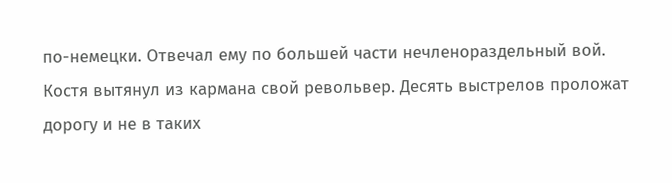по-немецки. Отвечал ему по большей части нечленораздельный вой.
Костя вытянул из кармана свой револьвер. Десять выстрелов проложат дорогу и не в таких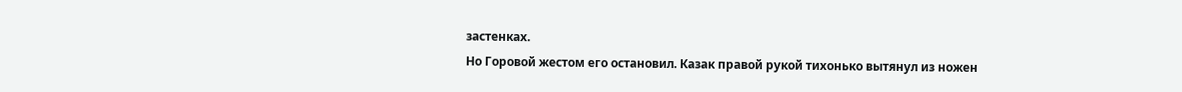застенках.
Но Горовой жестом его остановил. Казак правой рукой тихонько вытянул из ножен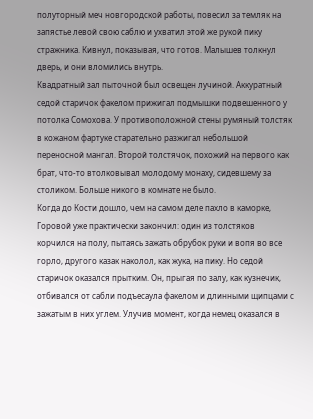полуторный меч новгородской работы, повесил за темляк на запястье левой свою саблю и ухватил этой же рукой пику стражника. Кивнул, показывая, что готов. Малышев толкнул дверь, и они вломились внутрь.
Квадратный зал пыточной был освещен лучиной. Аккуратный седой старичок факелом прижигал подмышки подвешенного у потолка Сомохова. У противоположной стены румяный толстяк в кожаном фартуке старательно разжигал небольшой переносной мангал. Второй толстячок, похожий на первого как брат, что-то втолковывал молодому монаху, сидевшему за столиком. Больше никого в комнате не было.
Когда до Кости дошло, чем на самом деле пахло в каморке, Горовой уже практически закончил: один из толстяков корчился на полу, пытаясь зажать обрубок руки и вопя во все горло, другого казак наколол, как жука, на пику. Но седой старичок оказался прытким. Он, прыгая по залу, как кузнечик, отбивался от сабли подъесаула факелом и длинными щипцами с зажатым в них углем. Улучив момент, когда немец оказался в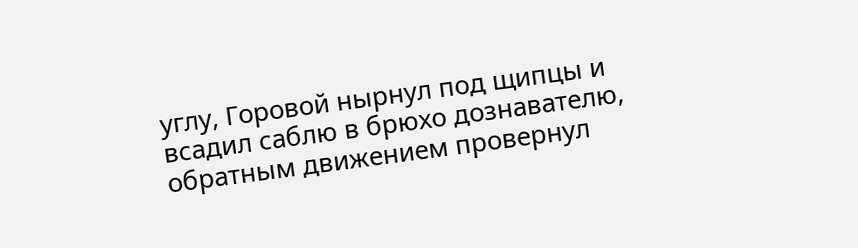углу, Горовой нырнул под щипцы и всадил саблю в брюхо дознавателю, обратным движением провернул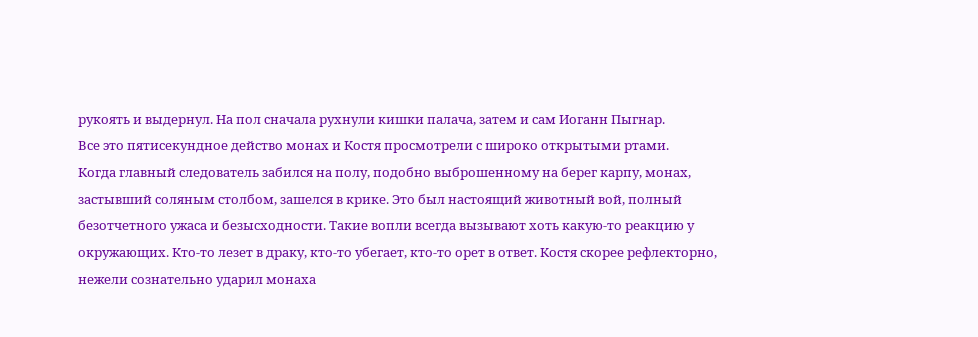рукоять и выдернул. На пол сначала рухнули кишки палача, затем и сам Иоганн Пыгнар.
Все это пятисекундное действо монах и Костя просмотрели с широко открытыми ртами.
Когда главный следователь забился на полу, подобно выброшенному на берег карпу, монах, застывший соляным столбом, зашелся в крике. Это был настоящий животный вой, полный безотчетного ужаса и безысходности. Такие вопли всегда вызывают хоть какую-то реакцию у окружающих. Кто-то лезет в драку, кто-то убегает, кто-то орет в ответ. Костя скорее рефлекторно, нежели сознательно ударил монаха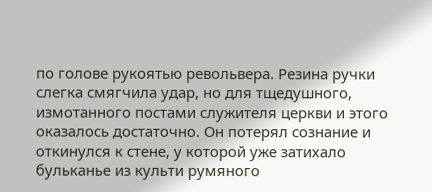по голове рукоятью револьвера. Резина ручки слегка смягчила удар, но для тщедушного, измотанного постами служителя церкви и этого оказалось достаточно. Он потерял сознание и откинулся к стене, у которой уже затихало бульканье из культи румяного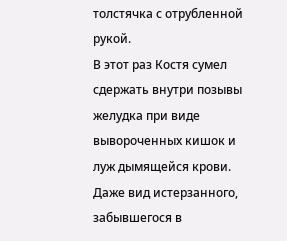толстячка с отрубленной рукой.
В этот раз Костя сумел сдержать внутри позывы желудка при виде вывороченных кишок и луж дымящейся крови. Даже вид истерзанного, забывшегося в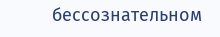бессознательном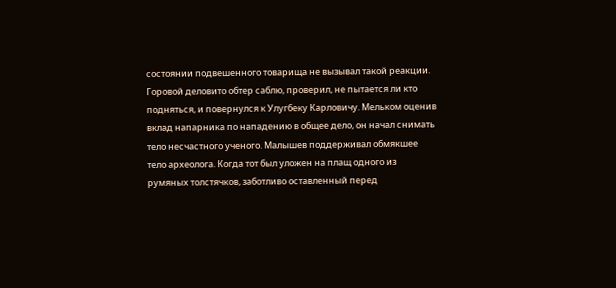состоянии подвешенного товарища не вызывал такой реакции.
Горовой деловито обтер саблю, проверил, не пытается ли кто подняться, и повернулся к Улугбеку Карловичу. Мельком оценив вклад напарника по нападению в общее дело, он начал снимать тело несчастного ученого. Малышев поддерживал обмякшее тело археолога. Когда тот был уложен на плащ одного из румяных толстячков, заботливо оставленный перед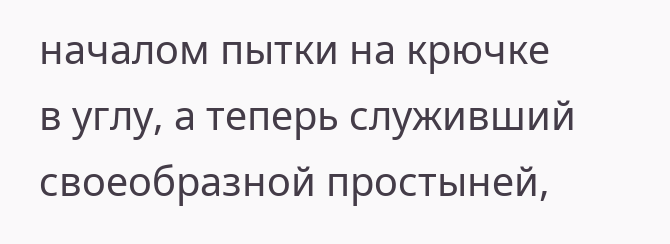началом пытки на крючке в углу, а теперь служивший своеобразной простыней,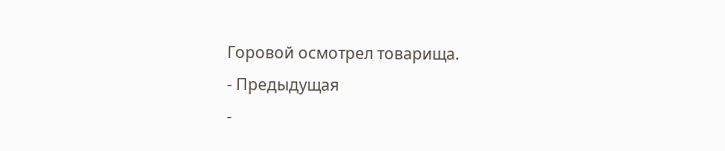Горовой осмотрел товарища.
- Предыдущая
-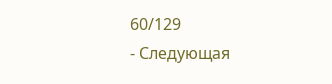60/129
- Следующая